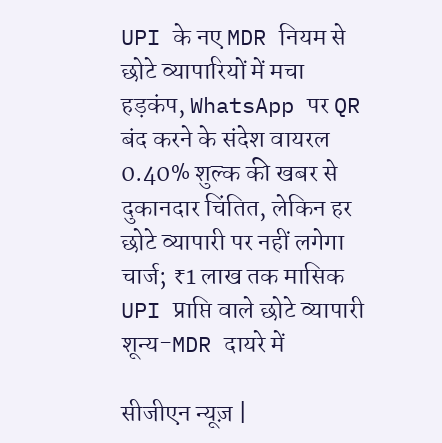UPI के नए MDR नियम से छोटे व्यापारियों में मचा हड़कंप, WhatsApp पर QR बंद करने के संदेश वायरल
0.40% शुल्क की खबर से दुकानदार चिंतित, लेकिन हर छोटे व्यापारी पर नहीं लगेगा चार्ज; ₹1 लाख तक मासिक UPI प्राप्ति वाले छोटे व्यापारी शून्य-MDR दायरे में

सीजीएन न्यूज़ |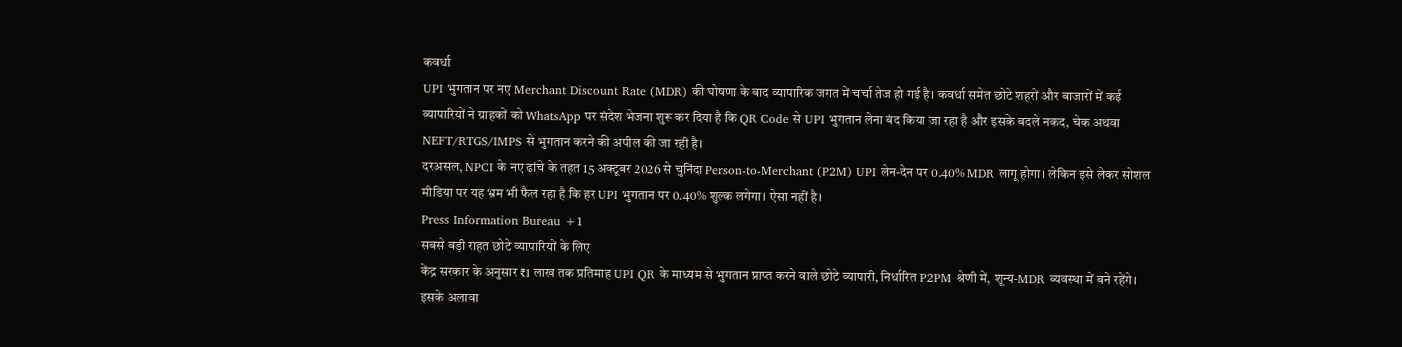कवर्धा
UPI भुगतान पर नए Merchant Discount Rate (MDR) की घोषणा के बाद व्यापारिक जगत में चर्चा तेज हो गई है। कवर्धा समेत छोटे शहरों और बाजारों में कई व्यापारियों ने ग्राहकों को WhatsApp पर संदेश भेजना शुरू कर दिया है कि QR Code से UPI भुगतान लेना बंद किया जा रहा है और इसके बदले नकद, चेक अथवा NEFT/RTGS/IMPS से भुगतान करने की अपील की जा रही है।
दरअसल, NPCI के नए ढांचे के तहत 15 अक्टूबर 2026 से चुनिंदा Person-to-Merchant (P2M) UPI लेन-देन पर 0.40% MDR लागू होगा। लेकिन इसे लेकर सोशल मीडिया पर यह भ्रम भी फैल रहा है कि हर UPI भुगतान पर 0.40% शुल्क लगेगा। ऐसा नहीं है।
Press Information Bureau +1
सबसे बड़ी राहत छोटे व्यापारियों के लिए
केंद्र सरकार के अनुसार ₹1 लाख तक प्रतिमाह UPI QR के माध्यम से भुगतान प्राप्त करने वाले छोटे व्यापारी, निर्धारित P2PM श्रेणी में, शून्य-MDR व्यवस्था में बने रहेंगे। इसके अलावा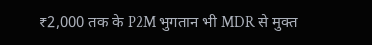₹2,000 तक के P2M भुगतान भी MDR से मुक्त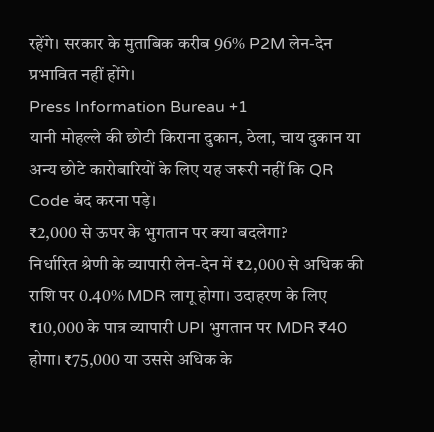रहेंगे। सरकार के मुताबिक करीब 96% P2M लेन-देन प्रभावित नहीं होंगे।
Press Information Bureau +1
यानी मोहल्ले की छोटी किराना दुकान, ठेला, चाय दुकान या अन्य छोटे कारोबारियों के लिए यह जरूरी नहीं कि QR Code बंद करना पड़े।
₹2,000 से ऊपर के भुगतान पर क्या बदलेगा?
निर्धारित श्रेणी के व्यापारी लेन-देन में ₹2,000 से अधिक की राशि पर 0.40% MDR लागू होगा। उदाहरण के लिए ₹10,000 के पात्र व्यापारी UPI भुगतान पर MDR ₹40 होगा। ₹75,000 या उससे अधिक के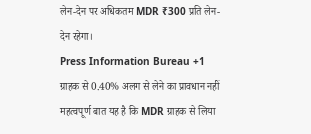लेन-देन पर अधिकतम MDR ₹300 प्रति लेन-देन रहेगा।
Press Information Bureau +1
ग्राहक से 0.40% अलग से लेने का प्रावधान नहीं
महत्वपूर्ण बात यह है कि MDR ग्राहक से लिया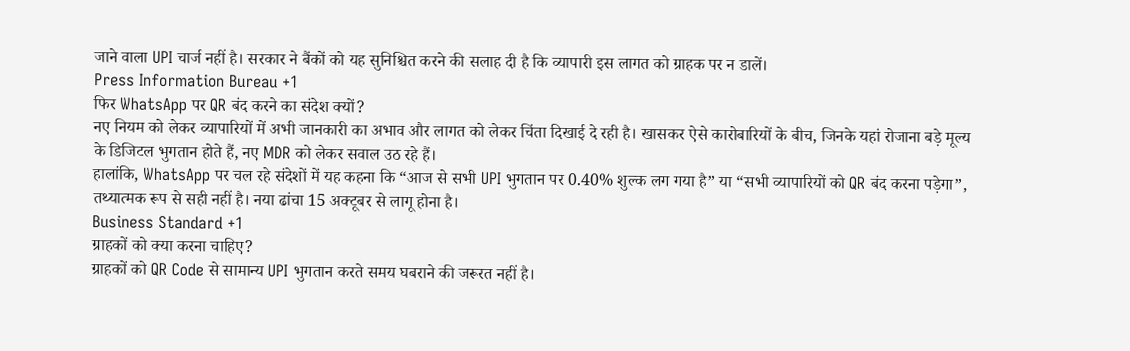जाने वाला UPI चार्ज नहीं है। सरकार ने बैंकों को यह सुनिश्चित करने की सलाह दी है कि व्यापारी इस लागत को ग्राहक पर न डालें।
Press Information Bureau +1
फिर WhatsApp पर QR बंद करने का संदेश क्यों?
नए नियम को लेकर व्यापारियों में अभी जानकारी का अभाव और लागत को लेकर चिंता दिखाई दे रही है। खासकर ऐसे कारोबारियों के बीच, जिनके यहां रोजाना बड़े मूल्य के डिजिटल भुगतान होते हैं, नए MDR को लेकर सवाल उठ रहे हैं।
हालांकि, WhatsApp पर चल रहे संदेशों में यह कहना कि “आज से सभी UPI भुगतान पर 0.40% शुल्क लग गया है” या “सभी व्यापारियों को QR बंद करना पड़ेगा”, तथ्यात्मक रूप से सही नहीं है। नया ढांचा 15 अक्टूबर से लागू होना है।
Business Standard +1
ग्राहकों को क्या करना चाहिए?
ग्राहकों को QR Code से सामान्य UPI भुगतान करते समय घबराने की जरूरत नहीं है।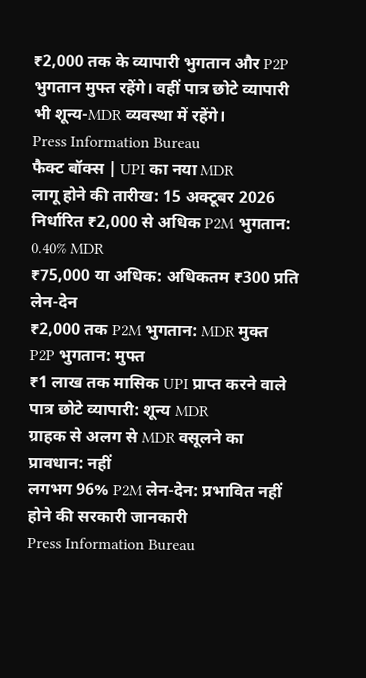₹2,000 तक के व्यापारी भुगतान और P2P भुगतान मुफ्त रहेंगे। वहीं पात्र छोटे व्यापारी भी शून्य-MDR व्यवस्था में रहेंगे।
Press Information Bureau
फैक्ट बॉक्स | UPI का नया MDR
लागू होने की तारीख: 15 अक्टूबर 2026
निर्धारित ₹2,000 से अधिक P2M भुगतान: 0.40% MDR
₹75,000 या अधिक: अधिकतम ₹300 प्रति लेन-देन
₹2,000 तक P2M भुगतान: MDR मुक्त
P2P भुगतान: मुफ्त
₹1 लाख तक मासिक UPI प्राप्त करने वाले पात्र छोटे व्यापारी: शून्य MDR
ग्राहक से अलग से MDR वसूलने का प्रावधान: नहीं
लगभग 96% P2M लेन-देन: प्रभावित नहीं होने की सरकारी जानकारी
Press Information Bureau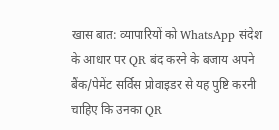खास बात: व्यापारियों को WhatsApp संदेश के आधार पर QR बंद करने के बजाय अपने बैंक/पेमेंट सर्विस प्रोवाइडर से यह पुष्टि करनी चाहिए कि उनका QR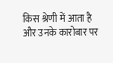किस श्रेणी में आता है और उनके कारोबार पर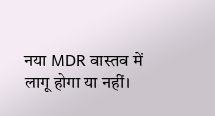नया MDR वास्तव में लागू होगा या नहीं।